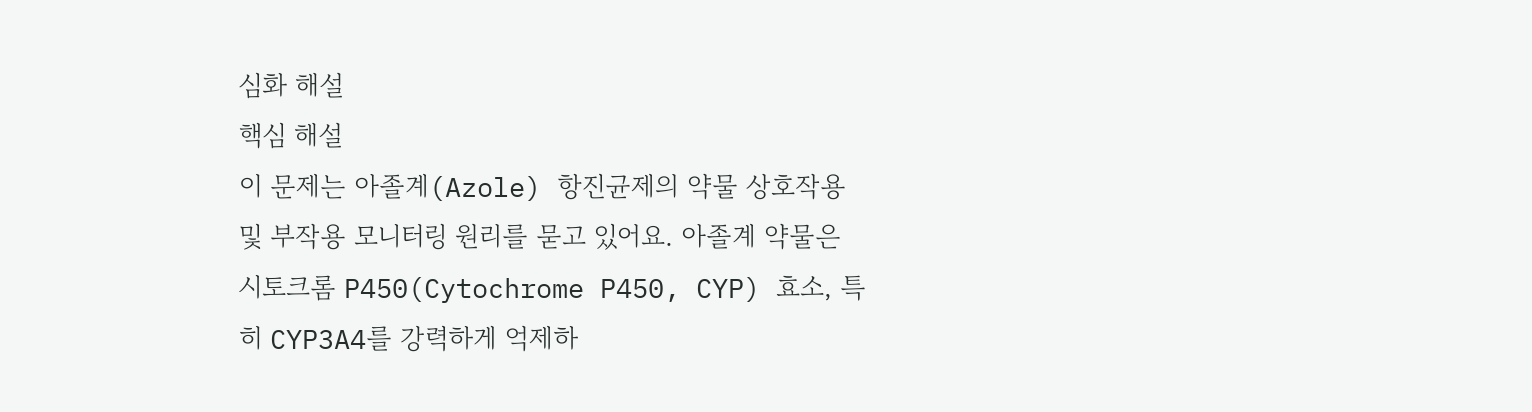심화 해설
핵심 해설
이 문제는 아졸계(Azole) 항진균제의 약물 상호작용 및 부작용 모니터링 원리를 묻고 있어요. 아졸계 약물은 시토크롬 P450(Cytochrome P450, CYP) 효소, 특히 CYP3A4를 강력하게 억제하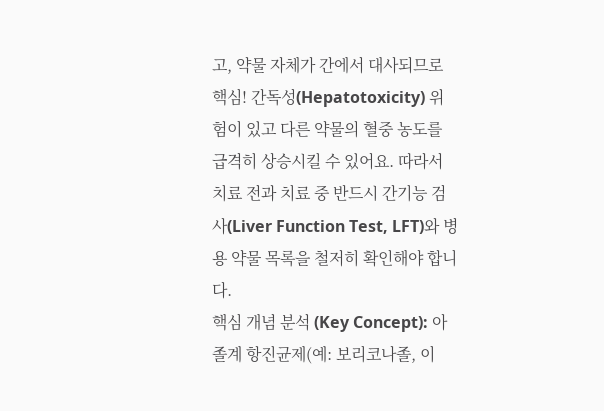고, 약물 자체가 간에서 대사되므로 핵심! 간독성(Hepatotoxicity) 위험이 있고 다른 약물의 혈중 농도를 급격히 상승시킬 수 있어요. 따라서 치료 전과 치료 중 반드시 간기능 검사(Liver Function Test, LFT)와 병용 약물 목록을 철저히 확인해야 합니다.
핵심 개념 분석 (Key Concept): 아졸계 항진균제(예: 보리코나졸, 이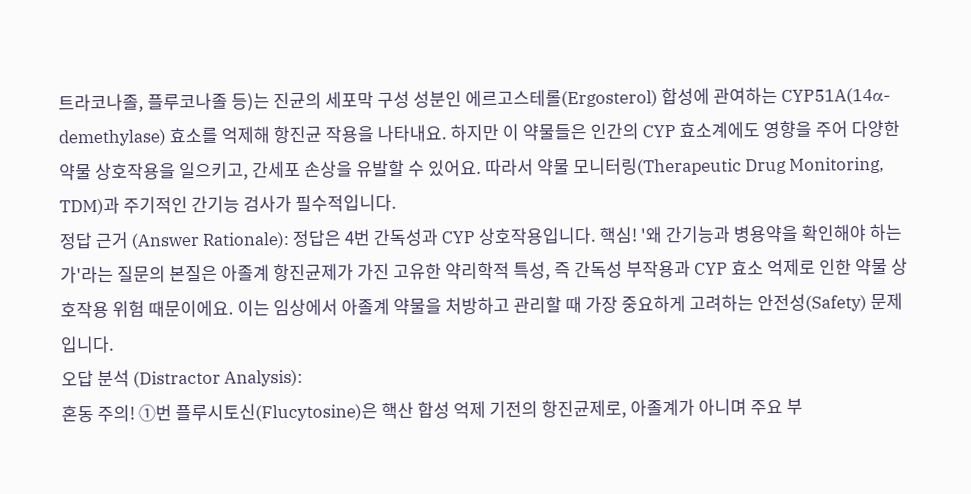트라코나졸, 플루코나졸 등)는 진균의 세포막 구성 성분인 에르고스테롤(Ergosterol) 합성에 관여하는 CYP51A(14α-demethylase) 효소를 억제해 항진균 작용을 나타내요. 하지만 이 약물들은 인간의 CYP 효소계에도 영향을 주어 다양한 약물 상호작용을 일으키고, 간세포 손상을 유발할 수 있어요. 따라서 약물 모니터링(Therapeutic Drug Monitoring, TDM)과 주기적인 간기능 검사가 필수적입니다.
정답 근거 (Answer Rationale): 정답은 4번 간독성과 CYP 상호작용입니다. 핵심! '왜 간기능과 병용약을 확인해야 하는가'라는 질문의 본질은 아졸계 항진균제가 가진 고유한 약리학적 특성, 즉 간독성 부작용과 CYP 효소 억제로 인한 약물 상호작용 위험 때문이에요. 이는 임상에서 아졸계 약물을 처방하고 관리할 때 가장 중요하게 고려하는 안전성(Safety) 문제입니다.
오답 분석 (Distractor Analysis):
혼동 주의! ①번 플루시토신(Flucytosine)은 핵산 합성 억제 기전의 항진균제로, 아졸계가 아니며 주요 부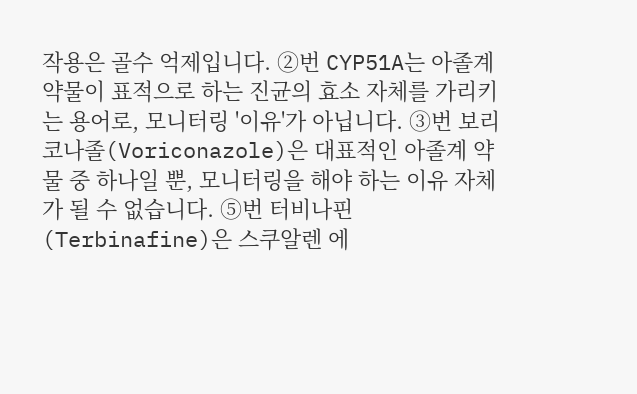작용은 골수 억제입니다. ②번 CYP51A는 아졸계 약물이 표적으로 하는 진균의 효소 자체를 가리키는 용어로, 모니터링 '이유'가 아닙니다. ③번 보리코나졸(Voriconazole)은 대표적인 아졸계 약물 중 하나일 뿐, 모니터링을 해야 하는 이유 자체가 될 수 없습니다. ⑤번 터비나핀(Terbinafine)은 스쿠알렌 에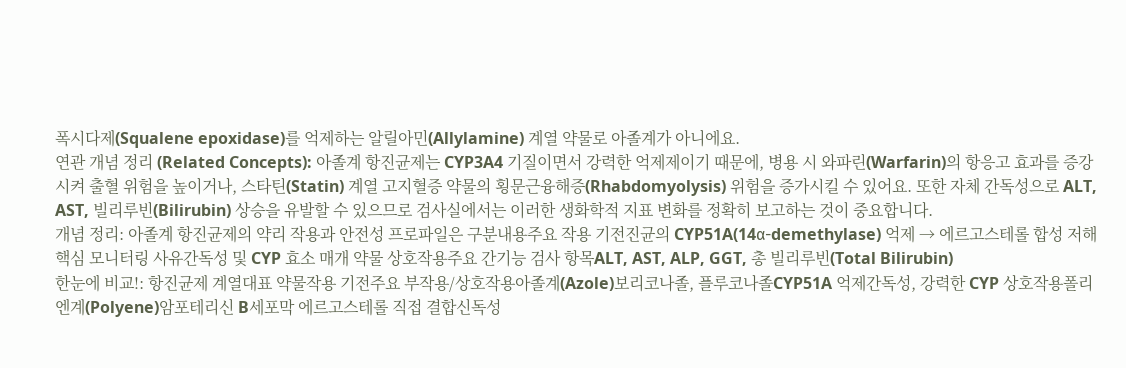폭시다제(Squalene epoxidase)를 억제하는 알릴아민(Allylamine) 계열 약물로 아졸계가 아니에요.
연관 개념 정리 (Related Concepts): 아졸계 항진균제는 CYP3A4 기질이면서 강력한 억제제이기 때문에, 병용 시 와파린(Warfarin)의 항응고 효과를 증강시켜 출혈 위험을 높이거나, 스타틴(Statin) 계열 고지혈증 약물의 횡문근융해증(Rhabdomyolysis) 위험을 증가시킬 수 있어요. 또한 자체 간독성으로 ALT, AST, 빌리루빈(Bilirubin) 상승을 유발할 수 있으므로 검사실에서는 이러한 생화학적 지표 변화를 정확히 보고하는 것이 중요합니다.
개념 정리: 아졸계 항진균제의 약리 작용과 안전성 프로파일은 구분내용주요 작용 기전진균의 CYP51A(14α-demethylase) 억제 → 에르고스테롤 합성 저해핵심 모니터링 사유간독성 및 CYP 효소 매개 약물 상호작용주요 간기능 검사 항목ALT, AST, ALP, GGT, 총 빌리루빈(Total Bilirubin)
한눈에 비교!: 항진균제 계열대표 약물작용 기전주요 부작용/상호작용아졸계(Azole)보리코나졸, 플루코나졸CYP51A 억제간독성, 강력한 CYP 상호작용폴리엔계(Polyene)암포테리신 B세포막 에르고스테롤 직접 결합신독성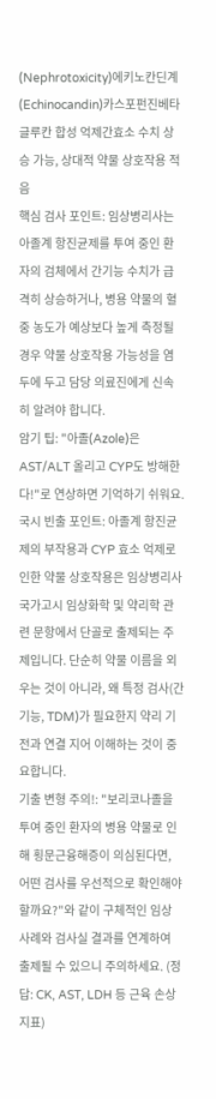(Nephrotoxicity)에키노칸딘계(Echinocandin)카스포펀진베타글루칸 합성 억제간효소 수치 상승 가능, 상대적 약물 상호작용 적음
핵심 검사 포인트: 임상병리사는 아졸계 항진균제를 투여 중인 환자의 검체에서 간기능 수치가 급격히 상승하거나, 병용 약물의 혈중 농도가 예상보다 높게 측정될 경우 약물 상호작용 가능성을 염두에 두고 담당 의료진에게 신속히 알려야 합니다.
암기 팁: "아졸(Azole)은 AST/ALT 올리고 CYP도 방해한다!"로 연상하면 기억하기 쉬워요.
국시 빈출 포인트: 아졸계 항진균제의 부작용과 CYP 효소 억제로 인한 약물 상호작용은 임상병리사 국가고시 임상화학 및 약리학 관련 문항에서 단골로 출제되는 주제입니다. 단순히 약물 이름을 외우는 것이 아니라, 왜 특정 검사(간기능, TDM)가 필요한지 약리 기전과 연결 지어 이해하는 것이 중요합니다.
기출 변형 주의!: "보리코나졸을 투여 중인 환자의 병용 약물로 인해 횡문근융해증이 의심된다면, 어떤 검사를 우선적으로 확인해야 할까요?"와 같이 구체적인 임상 사례와 검사실 결과를 연계하여 출제될 수 있으니 주의하세요. (정답: CK, AST, LDH 등 근육 손상 지표)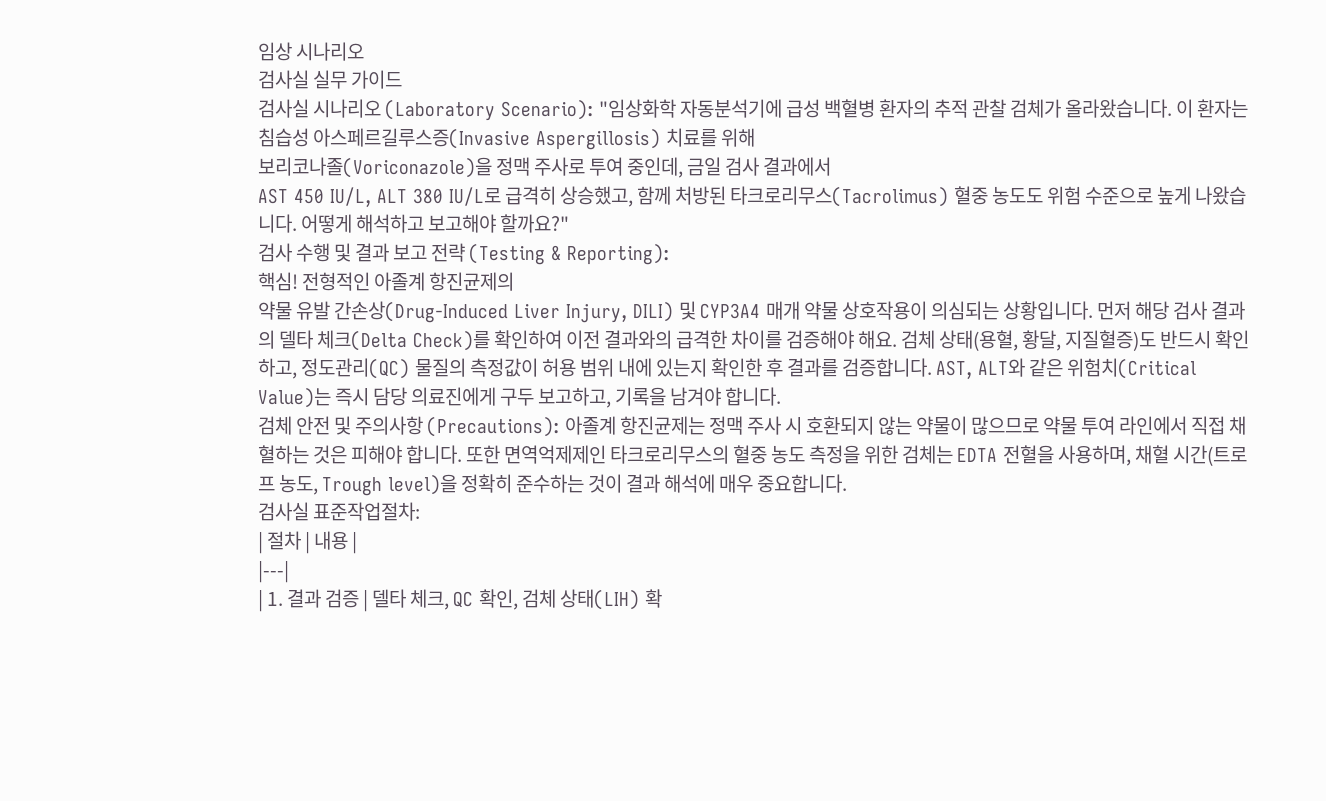임상 시나리오
검사실 실무 가이드
검사실 시나리오 (Laboratory Scenario): "임상화학 자동분석기에 급성 백혈병 환자의 추적 관찰 검체가 올라왔습니다. 이 환자는 침습성 아스페르길루스증(Invasive Aspergillosis) 치료를 위해
보리코나졸(Voriconazole)을 정맥 주사로 투여 중인데, 금일 검사 결과에서
AST 450 IU/L, ALT 380 IU/L로 급격히 상승했고, 함께 처방된 타크로리무스(Tacrolimus) 혈중 농도도 위험 수준으로 높게 나왔습니다. 어떻게 해석하고 보고해야 할까요?"
검사 수행 및 결과 보고 전략 (Testing & Reporting):
핵심! 전형적인 아졸계 항진균제의
약물 유발 간손상(Drug-Induced Liver Injury, DILI) 및 CYP3A4 매개 약물 상호작용이 의심되는 상황입니다. 먼저 해당 검사 결과의 델타 체크(Delta Check)를 확인하여 이전 결과와의 급격한 차이를 검증해야 해요. 검체 상태(용혈, 황달, 지질혈증)도 반드시 확인하고, 정도관리(QC) 물질의 측정값이 허용 범위 내에 있는지 확인한 후 결과를 검증합니다. AST, ALT와 같은 위험치(Critical Value)는 즉시 담당 의료진에게 구두 보고하고, 기록을 남겨야 합니다.
검체 안전 및 주의사항 (Precautions): 아졸계 항진균제는 정맥 주사 시 호환되지 않는 약물이 많으므로 약물 투여 라인에서 직접 채혈하는 것은 피해야 합니다. 또한 면역억제제인 타크로리무스의 혈중 농도 측정을 위한 검체는 EDTA 전혈을 사용하며, 채혈 시간(트로프 농도, Trough level)을 정확히 준수하는 것이 결과 해석에 매우 중요합니다.
검사실 표준작업절차:
| 절차 | 내용 |
|---|
| 1. 결과 검증 | 델타 체크, QC 확인, 검체 상태(LIH) 확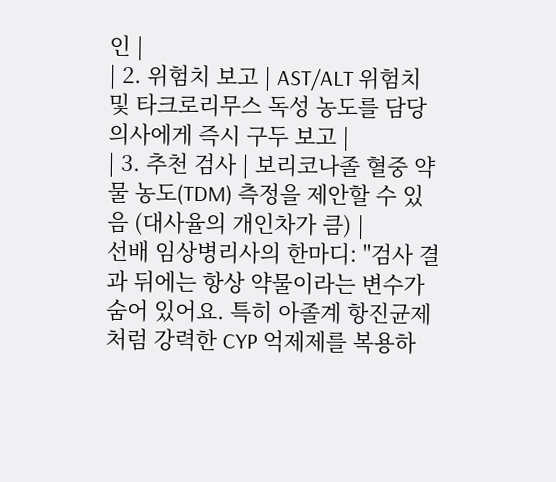인 |
| 2. 위험치 보고 | AST/ALT 위험치 및 타크로리무스 독성 농도를 담당 의사에게 즉시 구두 보고 |
| 3. 추천 검사 | 보리코나졸 혈중 약물 농도(TDM) 측정을 제안할 수 있음 (대사율의 개인차가 큼) |
선배 임상병리사의 한마디: "검사 결과 뒤에는 항상 약물이라는 변수가 숨어 있어요. 특히 아졸계 항진균제처럼 강력한 CYP 억제제를 복용하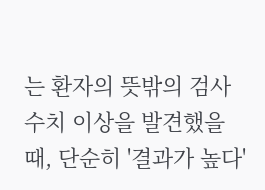는 환자의 뜻밖의 검사 수치 이상을 발견했을 때, 단순히 '결과가 높다'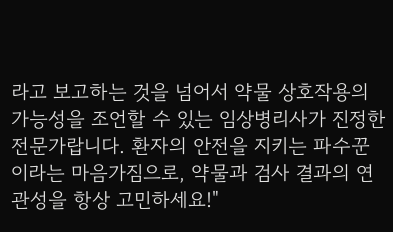라고 보고하는 것을 넘어서 약물 상호작용의 가능성을 조언할 수 있는 임상병리사가 진정한 전문가랍니다. 환자의 안전을 지키는 파수꾼이라는 마음가짐으로, 약물과 검사 결과의 연관성을 항상 고민하세요!"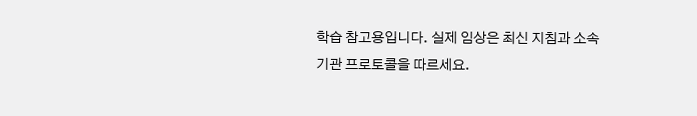학습 참고용입니다. 실제 임상은 최신 지침과 소속 기관 프로토콜을 따르세요.